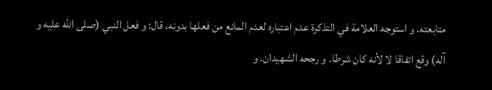متابعته. و استوجه العلامة في التذكرة عدم اعتباره لعدم المانع من فعلها بدونه، قال: و فعل النبي (صلى اللّٰه عليه و آله) وقع اتفاقا لا لأنه كان شرطا. و رجحه الشهيدان. و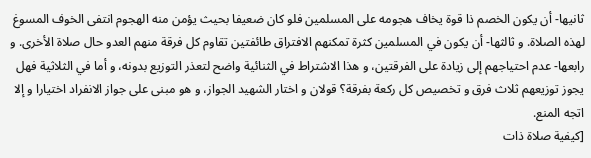ثانيها- أن يكون الخصم ذا قوة يخاف هجومه على المسلمين فلو كان ضعيفا بحيث يؤمن منه الهجوم انتفى الخوف المسوغ لهذه الصلاة. و ثالثها- أن يكون في المسلمين كثرة تمكنهم الافتراق طائفتين تقاوم كل فرقة منهم العدو حال صلاة الأخرى. و رابعها- عدم احتياجهم إلى زيادة على الفرقتين، و هذا الاشتراط في الثنائية واضح لتعذر التوزيع بدونه، و أما في الثلاثية فهل يجوز توزيعهم ثلاث فرق و تخصيص كل ركعة بفرقة؟ قولان و اختار الشهيد الجواز، و هو مبنى على جواز الانفراد اختيارا و إلا اتجه المنع.
[كيفية صلاة ذات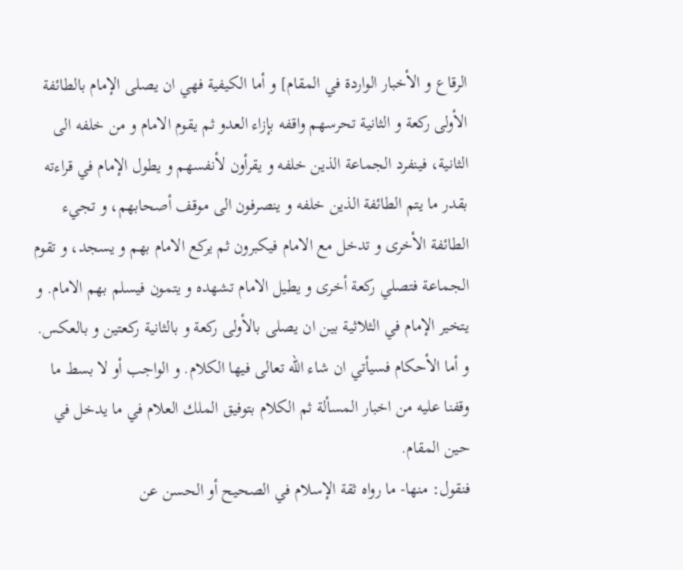الرقاع و الأخبار الواردة في المقام] و أما الكيفية فهي ان يصلى الإمام بالطائفة الأولى ركعة و الثانية تحرسهم واقفه بإزاء العدو ثم يقوم الامام و من خلفه الى الثانية، فينفرد الجماعة الذين خلفه و يقرأون لأنفسهم و يطول الإمام في قراءته بقدر ما يتم الطائفة الذين خلفه و ينصرفون الى موقف أصحابهم، و تجيء الطائفة الأخرى و تدخل مع الامام فيكبرون ثم يركع الامام بهم و يسجد، و تقوم الجماعة فتصلي ركعة أخرى و يطيل الامام تشهده و يتمون فيسلم بهم الامام. و يتخير الإمام في الثلاثية بين ان يصلى بالأولى ركعة و بالثانية ركعتين و بالعكس. و أما الأحكام فسيأتي ان شاء الله تعالى فيها الكلام. و الواجب أو لا بسط ما وقفنا عليه من اخبار المسألة ثم الكلام بتوفيق الملك العلام في ما يدخل في حين المقام.
فنقول: منها- ما رواه ثقة الإسلام في الصحيح أو الحسن عن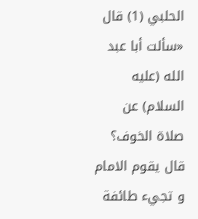الحلبي (1) قال «سألت أبا عبد الله (عليه السلام) عن صلاة الخوف؟ قال يقوم الامام و تجيء طائفة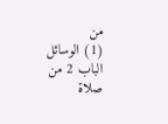من
(1) الوسائل الباب 2 من صلاة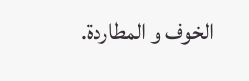الخوف و المطاردة.